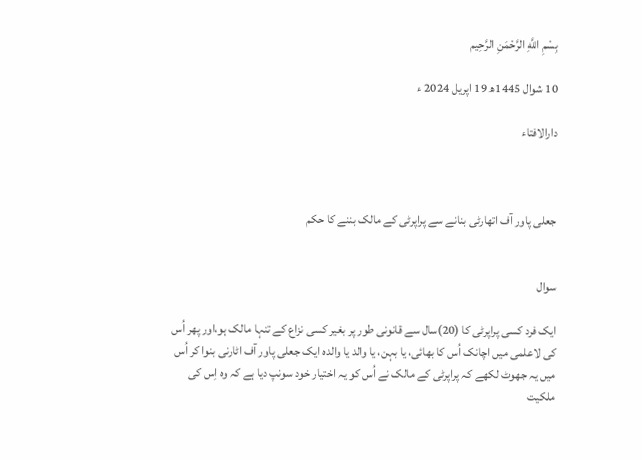بِسْمِ اللَّهِ الرَّحْمَنِ الرَّحِيم

10 شوال 1445ھ 19 اپریل 2024 ء

دارالافتاء



جعلی پاور آف اتھارٹی بنانے سے پراپرٹی کے مالک بننے کا حکم


سوال

ایک فرد کسی پراپرٹی کا (20)سال سے قانونی طور پر بغیر کسی نزاع کے تنہا مالک ہو،اور پھر اُس کی لاعلمی میں اچانک اُس کا بھائی، یا بہن، یا والد یا والدہ ایک جعلی پاور آف اٹارنی بنوا کر اُس میں یہ جھوٹ لکھے کہ پراپرٹی کے مالک نے اُس کو یہ اختیار خود سونپ دیا ہے کہ وہ اِس کی ملکیت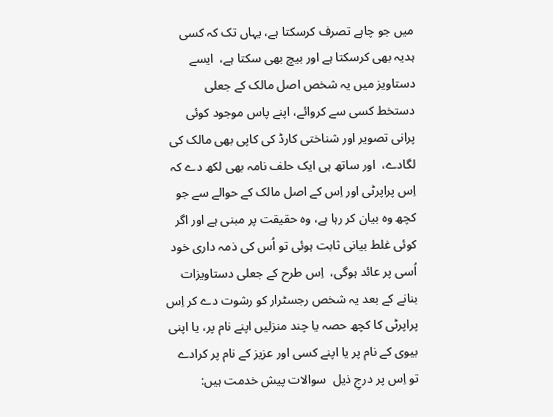میں جو چاہے تصرف کرسکتا ہے، یہاں تک کہ کسی ہدیہ بھی کرسکتا ہے اور بیچ بھی سکتا ہے،  ایسے دستاویز میں یہ شخص اصل مالک کے جعلی دستخط کسی سے کروائے، اپنے پاس موجود کوئی پرانی تصویر اور شناختی کارڈ کی کاپی بھی مالک کی لگادے،  اور ساتھ ہی ایک حلف نامہ بھی لکھ دے کہ اِس پراپرٹی اور اِس کے اصل مالک کے حوالے سے جو کچھ وہ بیان کر رہا ہے، وہ حقیقت پر مبنی ہے اور اگر کوئی غلط بیانی ثابت ہوئی تو اُس کی ذمہ داری خود اُسی پر عائد ہوگی،  اِس طرح کے جعلی دستاویزات بنانے کے بعد یہ شخص رجسٹرار کو رشوت دے کر اِس پراپرٹی کا کچھ حصہ یا چند منزلیں اپنے نام پر، یا اپنی بیوی کے نام پر یا اپنے کسی اور عزیز کے نام پر کرادے تو اِس پر درجِ ذیل  سوالات پیش خدمت ہیں: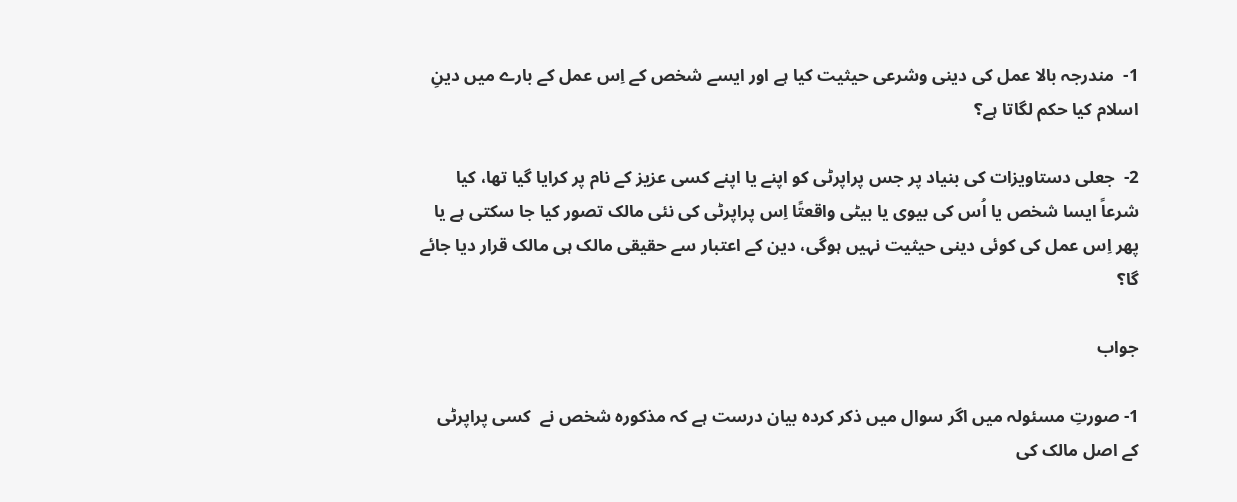1-  مندرجہ بالا عمل کی دینی وشرعی حیثیت کیا ہے اور ایسے شخص کے اِس عمل کے بارے میں دینِ اسلام کیا حکم لگاتا ہے؟

2-  جعلی دستاویزات کی بنیاد پر جس پراپرٹی کو اپنے یا اپنے کسی عزیز کے نام پر کرایا گیا تھا، کیا شرعاً ایسا شخص یا اُس کی بیوی یا بیٹی واقعتًا اِس پراپرٹی کی نئی مالک تصور کیا جا سکتی ہے یا پھر اِس عمل کی کوئی دینی حیثیت نہیں ہوگی، دین کے اعتبار سے حقیقی مالک ہی مالک قرار دیا جائے گا؟

جواب

1- صورتِ مسئولہ میں اگر سوال میں ذکر کردہ بیان درست ہے کہ مذکورہ شخص نے  کسی پراپرٹی کے اصل مالک کی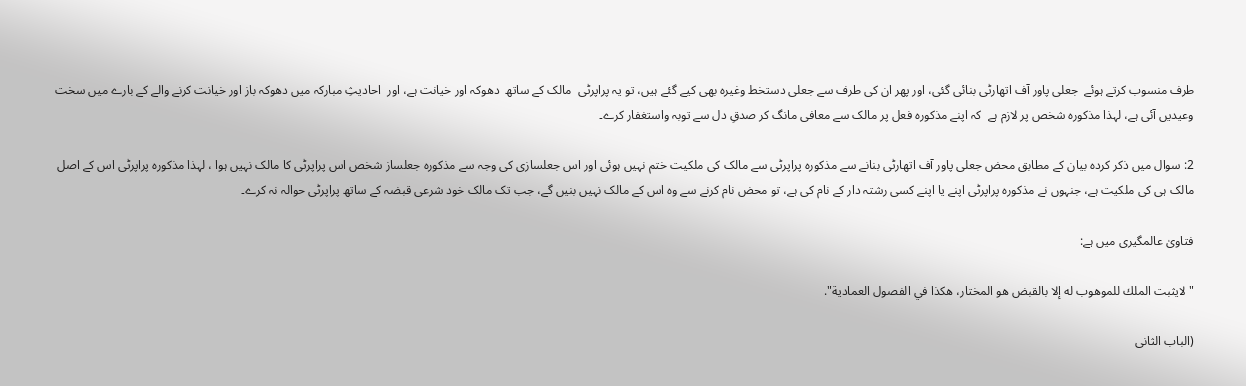طرف منسوب کرتے ہوئے  جعلی پاور آف اتھارٹی بنائی گئی، اور پھر ان کی طرف سے جعلی دستخط وغیرہ بھی کیے گئے ہیں، تو یہ پراپرٹی  مالک کے ساتھ  دھوکہ اور خیانت ہے، اور  احادیثِ مبارکہ میں دھوکہ باز اور خیانت کرنے والے کے بارے میں سخت وعیدیں آئی ہے، لہذا مذکورہ شخص پر لازم ہے  کہ اپنے مذکورہ فعل پر مالک سے معافی مانگ کر صدقِ دل سے توبہ واستغفار کرے۔

2: سوال میں ذکر کردہ بیان کے مطابق محض جعلی پاور آف اتھارٹی بنانے سے مذکورہ پراپرٹی سے مالک کی ملکیت ختم نہیں ہوئی اور اس جعلسازی کی وجہ سے مذکورہ جعلساز شخص اس پراپرٹی کا مالک نہیں ہوا ، لہذا مذکورہ پراپرٹی اس کے اصل مالک ہی کی ملکیت ہے، جنہوں نے مذکورہ پراپرٹی اپنے یا اپنے کسی رشتہ دار کے نام کی ہے، تو محض نام کرنے سے وہ اس کے مالک نہیں بنیں گے، جب تک مالک خود شرعی قبضہ کے ساتھ پراپرٹی حوالہ نہ کرے۔

فتاویٰ عالمگیری میں ہے:

"لايثبت الملك للموهوب له إلا بالقبض هو المختار، هكذا في الفصول العمادية".

(الباب الثانی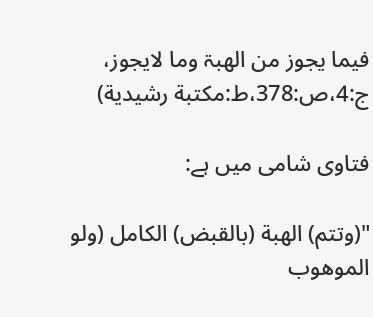فیما یجوز من الھبۃ وما لایجوز، ج:4،ص:378،ط:مکتبة رشیدیة)

فتاوی شامی میں ہے:

"(وتتم) الهبة (بالقبض) الكامل (ولو الموهوب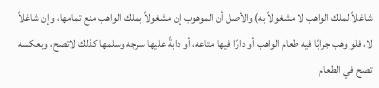شاغلاً لملك الواهب لا مشغولاً به) والأصل أن الموهوب إن مشغولاً بملك الواهب منع تمامها، وإن شاغلاً لا، فلو وهب جرابًا فيه طعام الواهب أو دارًا فيها متاعه، أو دابةً عليها سرجه وسلمها كذلك لاتصح، وبعكسه تصح في الطعام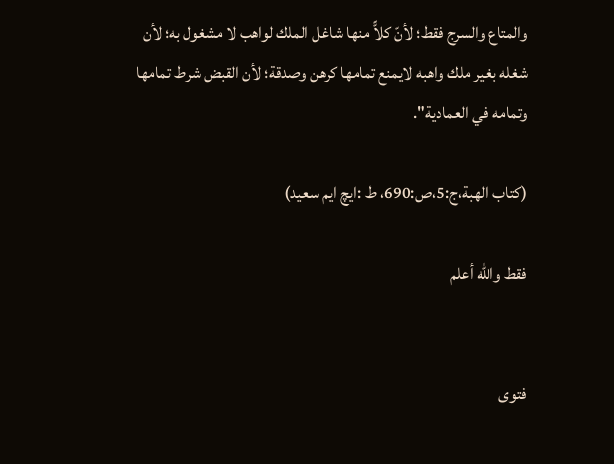والمتاع والسرج فقط؛ لأنّ كلاًّ منها شاغل الملك لواهب لا مشغول به؛ لأن شغله بغير ملك واهبه لايمنع تمامها كرهن وصدقة؛ لأن القبض شرط تمامها وتمامه في العمادية".

(کتاب الھبة،ج:5،ص:690، ط :ایچ ایم سعید)

فقط والله أعلم


فتوی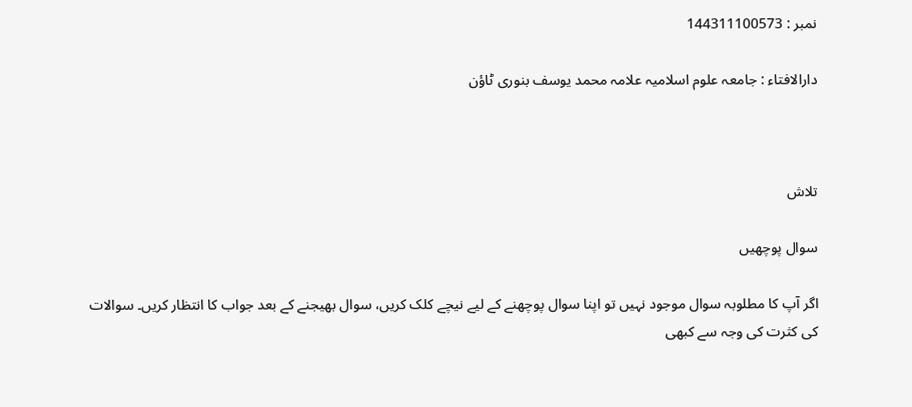نمبر : 144311100573

دارالافتاء : جامعہ علوم اسلامیہ علامہ محمد یوسف بنوری ٹاؤن



تلاش

سوال پوچھیں

اگر آپ کا مطلوبہ سوال موجود نہیں تو اپنا سوال پوچھنے کے لیے نیچے کلک کریں، سوال بھیجنے کے بعد جواب کا انتظار کریں۔ سوالات کی کثرت کی وجہ سے کبھی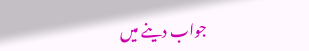جواب دینے میں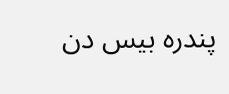پندرہ بیس دن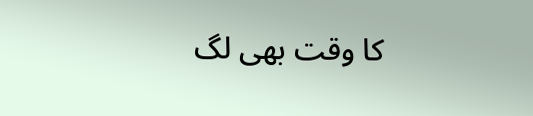کا وقت بھی لگ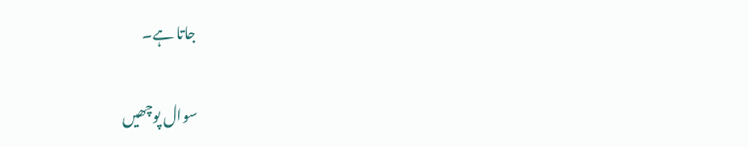جاتا ہے۔

سوال پوچھیں